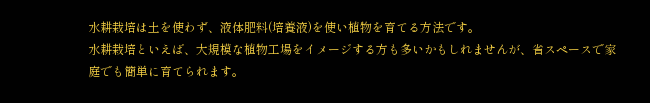水耕栽培は土を使わず、液体肥料(培養液)を使い植物を育てる方法です。
水耕栽培といえば、大規模な植物工場をイメージする方も多いかもしれませんが、省スペースで家庭でも簡単に育てられます。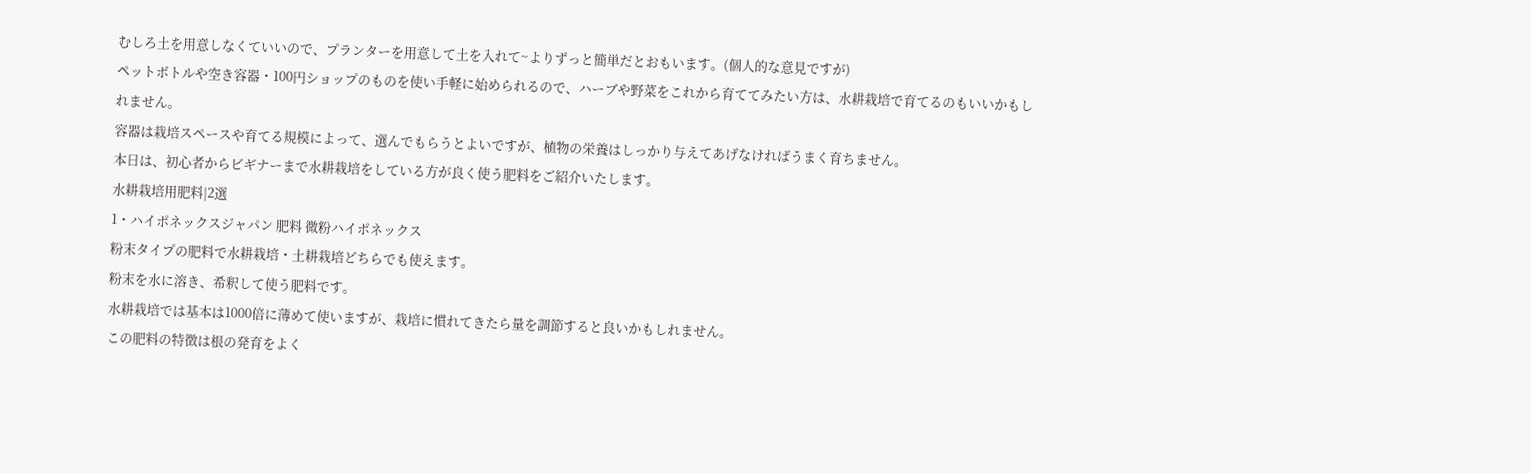むしろ土を用意しなくていいので、プランターを用意して土を入れて~よりずっと簡単だとおもいます。(個人的な意見ですが)
ペットボトルや空き容器・100円ショップのものを使い手軽に始められるので、ハーブや野菜をこれから育ててみたい方は、水耕栽培で育てるのもいいかもしれません。
容器は栽培スペースや育てる規模によって、選んでもらうとよいですが、植物の栄養はしっかり与えてあげなければうまく育ちません。
本日は、初心者からビギナーまで水耕栽培をしている方が良く使う肥料をご紹介いたします。
水耕栽培用肥料|2選
1・ハイポネックスジャパン 肥料 微粉ハイポネックス
粉末タイプの肥料で水耕栽培・土耕栽培どちらでも使えます。
粉末を水に溶き、希釈して使う肥料です。
水耕栽培では基本は1000倍に薄めて使いますが、栽培に慣れてきたら量を調節すると良いかもしれません。
この肥料の特徴は根の発育をよく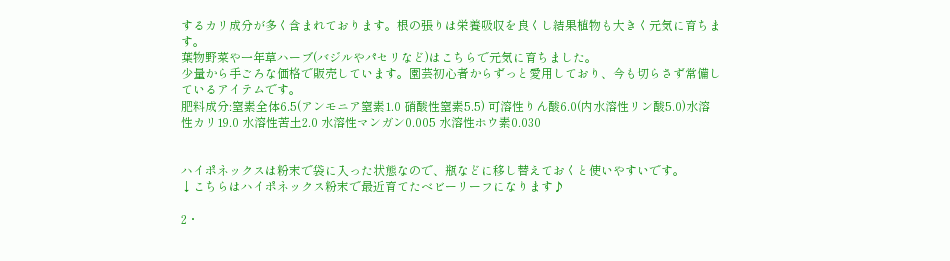するカリ成分が多く含まれております。根の張りは栄養吸収を良くし結果植物も大きく元気に育ちます。
葉物野菜や一年草ハーブ(バジルやパセリなど)はこちらで元気に育ちました。
少量から手ごろな価格で販売しています。園芸初心者からずっと愛用しており、今も切らさず常備しているアイテムです。
肥料成分:窒素全体6.5(アンモニア窒素1.0 硝酸性窒素5.5) 可溶性りん酸6.0(内水溶性リン酸5.0)水溶性カリ19.0 水溶性苦土2.0 水溶性マンガン0.005 水溶性ホウ素0.030


ハイポネックスは粉末で袋に入った状態なので、瓶などに移し替えておくと使いやすいです。
↓こちらはハイポネックス粉末で最近育てたベビーリーフになります♪

2・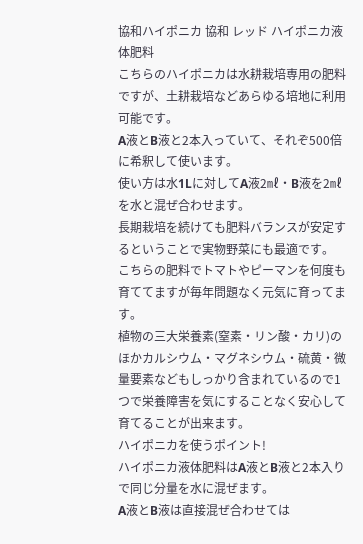協和ハイポニカ 協和 レッド ハイポニカ液体肥料
こちらのハイポニカは水耕栽培専用の肥料ですが、土耕栽培などあらゆる培地に利用可能です。
A液とB液と2本入っていて、それぞ500倍に希釈して使います。
使い方は水1Lに対してA液2㎖・B液を2㎖を水と混ぜ合わせます。
長期栽培を続けても肥料バランスが安定するということで実物野菜にも最適です。
こちらの肥料でトマトやピーマンを何度も育ててますが毎年問題なく元気に育ってます。
植物の三大栄養素(窒素・リン酸・カリ)のほかカルシウム・マグネシウム・硫黄・微量要素などもしっかり含まれているので1つで栄養障害を気にすることなく安心して育てることが出来ます。
ハイポニカを使うポイント!
ハイポニカ液体肥料はA液とB液と2本入りで同じ分量を水に混ぜます。
A液とB液は直接混ぜ合わせては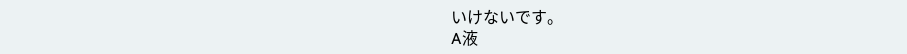いけないです。
A液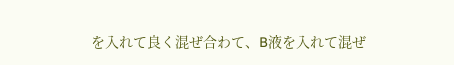を入れて良く混ぜ合わて、B液を入れて混ぜ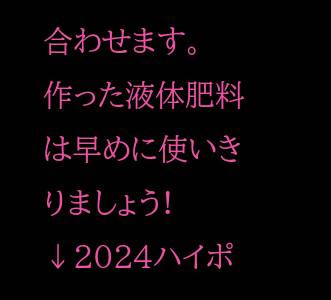合わせます。
作った液体肥料は早めに使いきりましょう!
↓2024ハイポ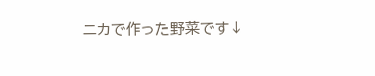ニカで作った野菜です↓